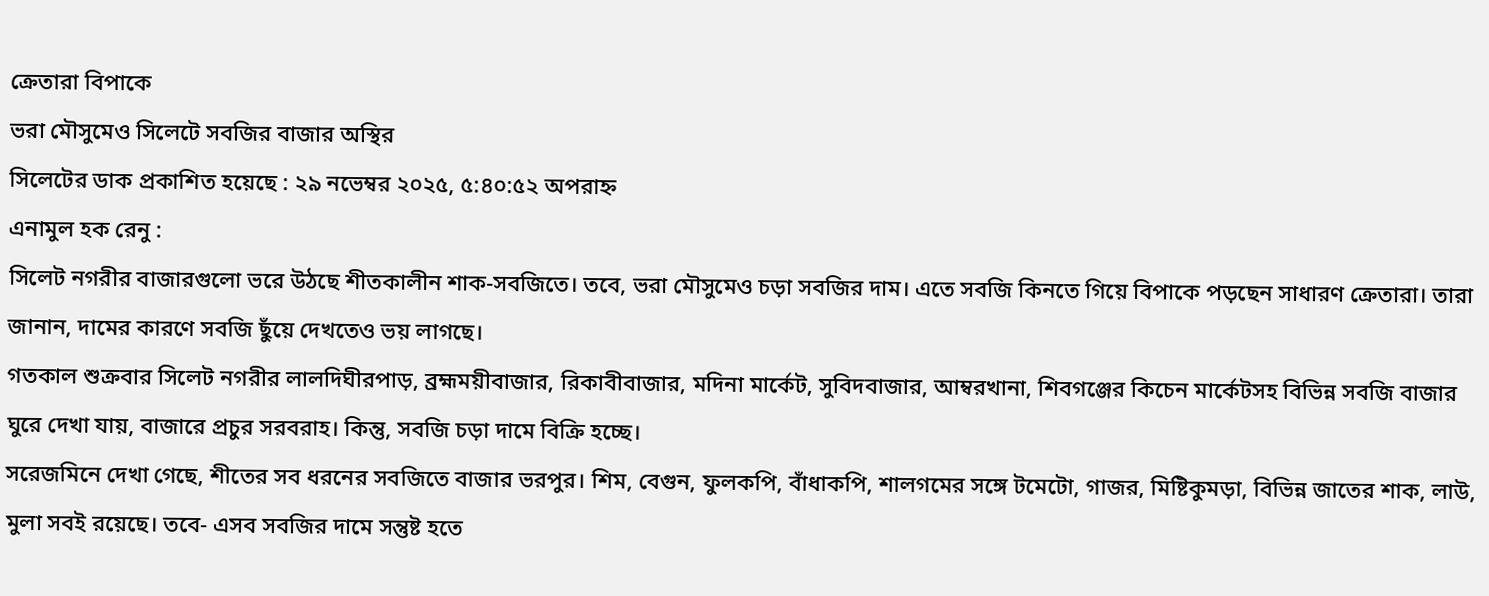ক্রেতারা বিপাকে
ভরা মৌসুমেও সিলেটে সবজির বাজার অস্থির
সিলেটের ডাক প্রকাশিত হয়েছে : ২৯ নভেম্বর ২০২৫, ৫:৪০:৫২ অপরাহ্ন
এনামুল হক রেনু :
সিলেট নগরীর বাজারগুলো ভরে উঠছে শীতকালীন শাক-সবজিতে। তবে, ভরা মৌসুমেও চড়া সবজির দাম। এতে সবজি কিনতে গিয়ে বিপাকে পড়ছেন সাধারণ ক্রেতারা। তারা জানান, দামের কারণে সবজি ছুঁয়ে দেখতেও ভয় লাগছে।
গতকাল শুক্রবার সিলেট নগরীর লালদিঘীরপাড়, ব্রহ্মময়ীবাজার, রিকাবীবাজার, মদিনা মার্কেট, সুবিদবাজার, আম্বরখানা, শিবগঞ্জের কিচেন মার্কেটসহ বিভিন্ন সবজি বাজার ঘুরে দেখা যায়, বাজারে প্রচুর সরবরাহ। কিন্তু, সবজি চড়া দামে বিক্রি হচ্ছে।
সরেজমিনে দেখা গেছে, শীতের সব ধরনের সবজিতে বাজার ভরপুর। শিম, বেগুন, ফুলকপি, বাঁধাকপি, শালগমের সঙ্গে টমেটো, গাজর, মিষ্টিকুমড়া, বিভিন্ন জাতের শাক, লাউ, মুলা সবই রয়েছে। তবে- এসব সবজির দামে সন্তুষ্ট হতে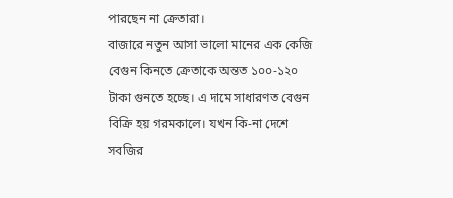পারছেন না ক্রেতারা।
বাজারে নতুন আসা ভালো মানের এক কেজি বেগুন কিনতে ক্রেতাকে অন্তত ১০০-১২০ টাকা গুনতে হচ্ছে। এ দামে সাধারণত বেগুন বিক্রি হয় গরমকালে। যখন কি-না দেশে সবজির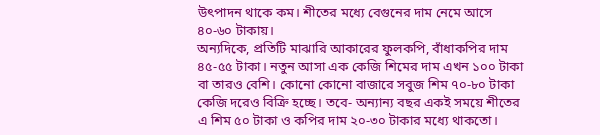উৎপাদন থাকে কম। শীতের মধ্যে বেগুনের দাম নেমে আসে ৪০-৬০ টাকায়।
অন্যদিকে, প্রতিটি মাঝারি আকারের ফুলকপি, বাঁধাকপির দাম ৪৫-৫৫ টাকা। নতুন আসা এক কেজি শিমের দাম এখন ১০০ টাকা বা তারও বেশি। কোনো কোনো বাজারে সবুজ শিম ৭০-৮০ টাকা কেজি দরেও বিক্রি হচ্ছে। তবে- অন্যান্য বছর একই সময়ে শীতের এ শিম ৫০ টাকা ও কপির দাম ২০-৩০ টাকার মধ্যে থাকতো।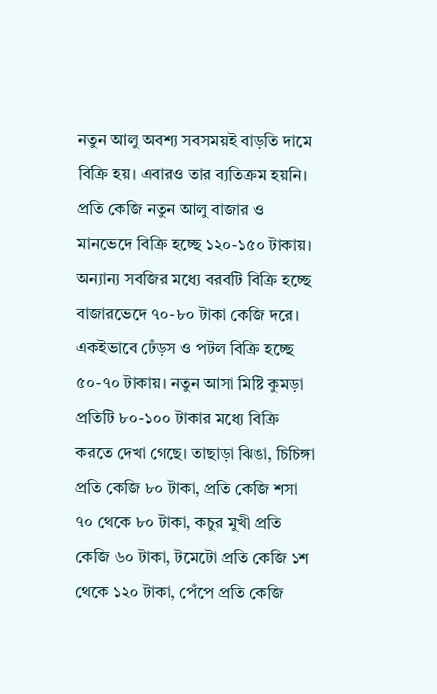নতুন আলু অবশ্য সবসময়ই বাড়তি দামে বিক্রি হয়। এবারও তার ব্যতিক্রম হয়নি। প্রতি কেজি নতুন আলু বাজার ও মানভেদে বিক্রি হচ্ছে ১২০-১৫০ টাকায়।
অন্যান্য সবজির মধ্যে বরবটি বিক্রি হচ্ছে বাজারভেদে ৭০-৮০ টাকা কেজি দরে। একইভাবে ঢেঁড়স ও পটল বিক্রি হচ্ছে ৫০-৭০ টাকায়। নতুন আসা মিষ্টি কুমড়া প্রতিটি ৮০-১০০ টাকার মধ্যে বিক্রি করতে দেখা গেছে। তাছাড়া ঝিঙা, চিচিঙ্গা প্রতি কেজি ৮০ টাকা, প্রতি কেজি শসা ৭০ থেকে ৮০ টাকা, কচুর মুখী প্রতি কেজি ৬০ টাকা, টমেটো প্রতি কেজি ১শ থেকে ১২০ টাকা, পেঁপে প্রতি কেজি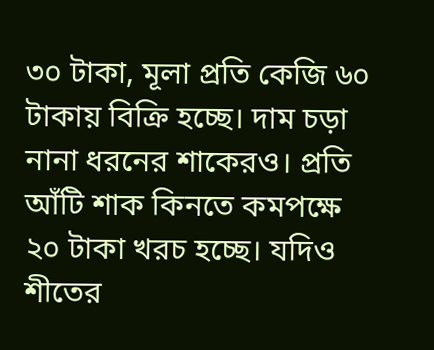৩০ টাকা, মূলা প্রতি কেজি ৬০ টাকায় বিক্রি হচ্ছে। দাম চড়া নানা ধরনের শাকেরও। প্রতি আঁটি শাক কিনতে কমপক্ষে ২০ টাকা খরচ হচ্ছে। যদিও শীতের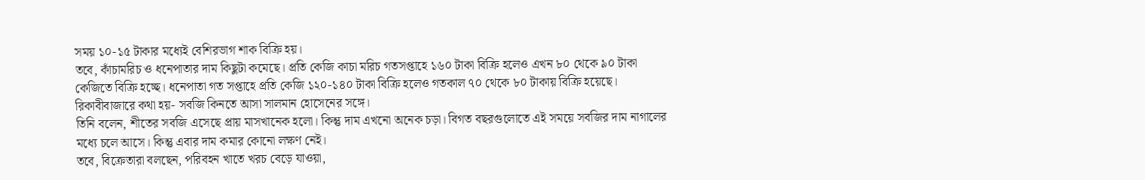সময় ১০-১৫ টাকার মধ্যেই বেশিরভাগ শাক বিক্রি হয়।
তবে, কাঁচামরিচ ও ধনেপাতার দাম কিছুটা কমেছে। প্রতি কেজি কাচা মরিচ গতসপ্তাহে ১৬০ টাকা বিক্রি হলেও এখন ৮০ থেকে ৯০ টাকা কেজিতে বিক্রি হচ্ছে। ধনেপাতা গত সপ্তাহে প্রতি কেজি ১২০-১৪০ টাকা বিক্রি হলেও গতকাল ৭০ থেকে ৮০ টাকায় বিক্রি হয়েছে।
রিকাবীবাজারে কথা হয়- সবজি কিনতে আসা সালমান হোসেনের সঙ্গে।
তিনি বলেন, শীতের সবজি এসেছে প্রায় মাসখানেক হলো। কিন্তু দাম এখনো অনেক চড়া। বিগত বছরগুলোতে এই সময়ে সবজির দাম নাগালের মধ্যে চলে আসে। কিন্তু এবার দাম কমার কোনো লক্ষণ নেই।
তবে, বিক্রেতারা বলছেন, পরিবহন খাতে খরচ বেড়ে যাওয়া,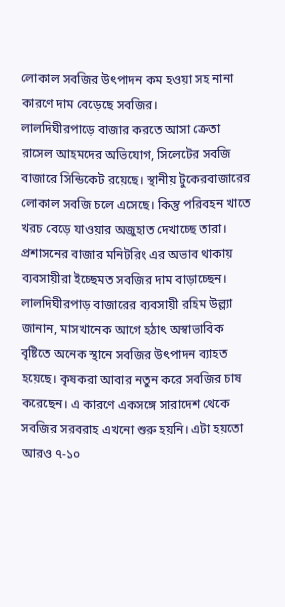লোকাল সবজির উৎপাদন কম হওয়া সহ নানা কারণে দাম বেড়েছে সবজির।
লালদিঘীরপাড়ে বাজার করতে আসা ক্রেতা রাসেল আহমদের অভিযোগ, সিলেটের সবজি বাজারে সিন্ডিকেট রয়েছে। স্থানীয় টুকেরবাজারের লোকাল সবজি চলে এসেছে। কিন্তু পরিবহন খাতে খরচ বেড়ে যাওয়ার অজুহাত দেখাচ্ছে তারা। প্রশাসনের বাজার মনিটরিং এর অভাব থাকায় ব্যবসায়ীরা ইচ্ছেমত সবজির দাম বাড়াচ্ছেন।
লালদিঘীরপাড় বাজারের ব্যবসায়ী রহিম উল্ল্যা জানান, মাসখানেক আগে হঠাৎ অস্বাভাবিক বৃষ্টিতে অনেক স্থানে সবজির উৎপাদন ব্যাহত হয়েছে। কৃষকরা আবার নতুন করে সবজির চাষ করেছেন। এ কারণে একসঙ্গে সারাদেশ থেকে সবজির সরবরাহ এখনো শুরু হয়নি। এটা হয়তো আরও ৭-১০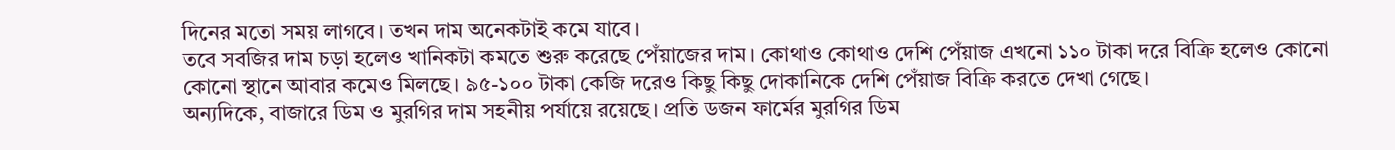দিনের মতো সময় লাগবে। তখন দাম অনেকটাই কমে যাবে।
তবে সবজির দাম চড়া হলেও খানিকটা কমতে শুরু করেছে পেঁয়াজের দাম। কোথাও কোথাও দেশি পেঁয়াজ এখনো ১১০ টাকা দরে বিক্রি হলেও কোনো কোনো স্থানে আবার কমেও মিলছে। ৯৫-১০০ টাকা কেজি দরেও কিছু কিছু দোকানিকে দেশি পেঁয়াজ বিক্রি করতে দেখা গেছে।
অন্যদিকে, বাজারে ডিম ও মুরগির দাম সহনীয় পর্যায়ে রয়েছে। প্রতি ডজন ফার্মের মুরগির ডিম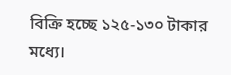বিক্রি হচ্ছে ১২৫-১৩০ টাকার মধ্যে।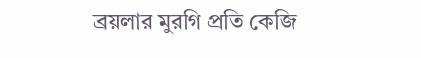ব্রয়লার মুরগি প্রতি কেজি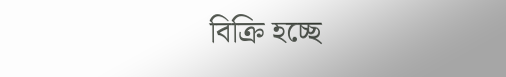বিক্রি হচ্ছে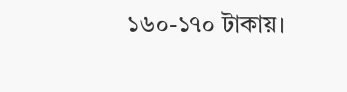১৬০-১৭০ টাকায়।